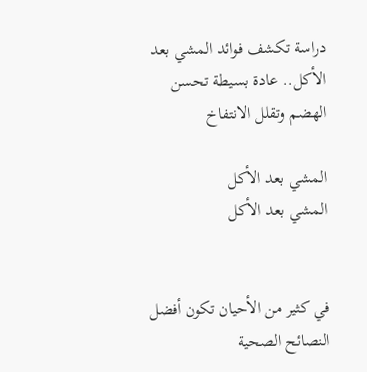دراسة تكشف فوائد المشي بعد الأكل.. عادة بسيطة تحسن الهضم وتقلل الانتفاخ

المشي بعد الأكل
المشي بعد الأكل


في كثير من الأحيان تكون أفضل النصائح الصحية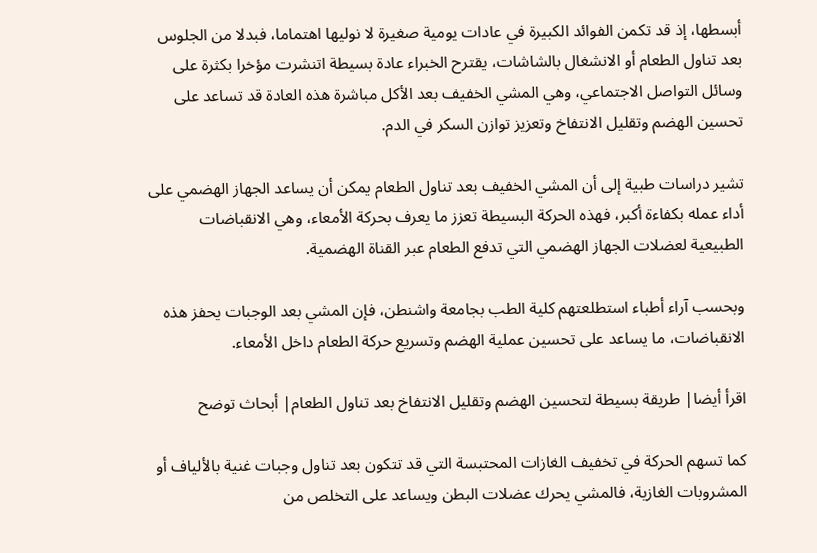أبسطها، إذ قد تكمن الفوائد الكبيرة في عادات يومية صغيرة لا نوليها اهتماما، فبدلا من الجلوس بعد تناول الطعام أو الانشغال بالشاشات، يقترح الخبراء عادة بسيطة اتنشرت مؤخرا بكثرة على وسائل التواصل الاجتماعي، وهي المشي الخفيف بعد الأكل مباشرة هذه العادة قد تساعد على تحسين الهضم وتقليل الانتفاخ وتعزيز توازن السكر في الدم.

تشير دراسات طبية إلى أن المشي الخفيف بعد تناول الطعام يمكن أن يساعد الجهاز الهضمي على أداء عمله بكفاءة أكبر، فهذه الحركة البسيطة تعزز ما يعرف بحركة الأمعاء، وهي الانقباضات الطبيعية لعضلات الجهاز الهضمي التي تدفع الطعام عبر القناة الهضمية.

وبحسب آراء أطباء استطلعتهم كلية الطب بجامعة واشنطن، فإن المشي بعد الوجبات يحفز هذه الانقباضات، ما يساعد على تحسين عملية الهضم وتسريع حركة الطعام داخل الأمعاء.

اقرأ أيضا| طريقة بسيطة لتحسين الهضم وتقليل الانتفاخ بعد تناول الطعام| أبحاث توضح

كما تسهم الحركة في تخفيف الغازات المحتبسة التي قد تتكون بعد تناول وجبات غنية بالألياف أو المشروبات الغازية، فالمشي يحرك عضلات البطن ويساعد على التخلص من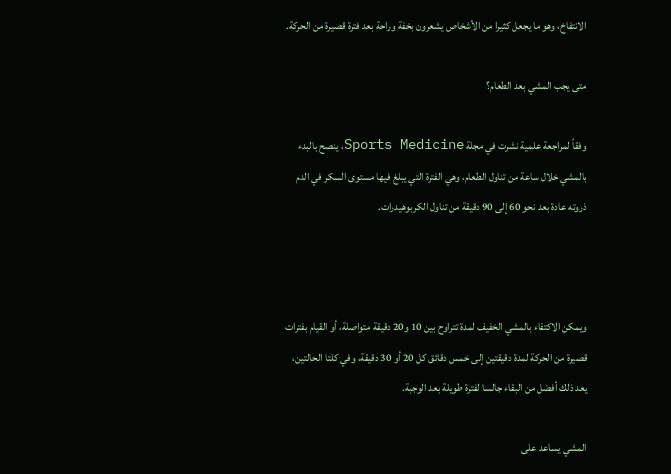الانتفاخ، وهو ما يجعل كثيرا من الأشخاص يشعرون بخفة وراحة بعد فترة قصيرة من الحركة.

متى يجب المشي بعد الطعام؟

وفقاً لمراجعة علمية نشرت في مجلة Sports Medicine، ينصح بالبدء بالمشي خلال ساعة من تناول الطعام، وهي الفترة التي يبلغ فيها مستوى السكر في الدم ذروته عادة بعد نحو 60 إلى 90 دقيقة من تناول الكربوهيدرات.



ويمكن الاكتفاء بالمشي الخفيف لمدة تتراوح بين 10 و20 دقيقة متواصلة، أو القيام بفترات قصيرة من الحركة لمدة دقيقتين إلى خمس دقائق كل 20 أو 30 دقيقة، وفي كلتا الحالتين، يعد ذلك أفضل من البقاء جالسا لفترة طويلة بعد الوجبة.

المشي يساعد على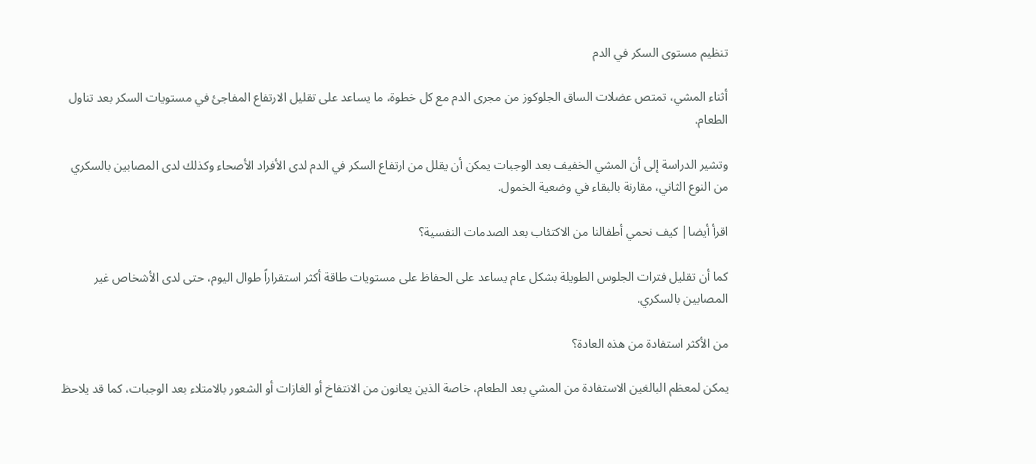تنظيم مستوى السكر في الدم

أثناء المشي، تمتص عضلات الساق الجلوكوز من مجرى الدم مع كل خطوة، ما يساعد على تقليل الارتفاع المفاجئ في مستويات السكر بعد تناول الطعام.

وتشير الدراسة إلى أن المشي الخفيف بعد الوجبات يمكن أن يقلل من ارتفاع السكر في الدم لدى الأفراد الأصحاء وكذلك لدى المصابين بالسكري من النوع الثاني، مقارنة بالبقاء في وضعية الخمول.

اقرأ أيضا| كيف نحمي أطفالنا من الاكتئاب بعد الصدمات النفسية؟

كما أن تقليل فترات الجلوس الطويلة بشكل عام يساعد على الحفاظ على مستويات طاقة أكثر استقراراً طوال اليوم، حتى لدى الأشخاص غير المصابين بالسكري.

من الأكثر استفادة من هذه العادة؟

يمكن لمعظم البالغين الاستفادة من المشي بعد الطعام، خاصة الذين يعانون من الانتفاخ أو الغازات أو الشعور بالامتلاء بعد الوجبات، كما قد يلاحظ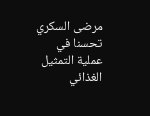مرضى السكري تحسنا في عملية التمثيل الغذائي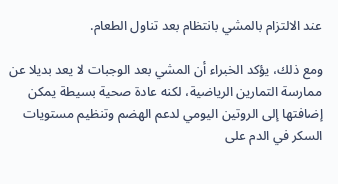عند الالتزام بالمشي بانتظام بعد تناول الطعام.

ومع ذلك، يؤكد الخبراء أن المشي بعد الوجبات لا يعد بديلا عن ممارسة التمارين الرياضية، لكنه عادة صحية بسيطة يمكن إضافتها إلى الروتين اليومي لدعم الهضم وتنظيم مستويات السكر في الدم على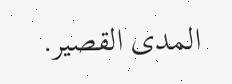المدى القصير.